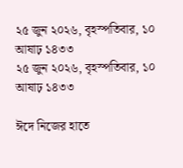২৫ জুন ২০২৬, বৃহস্পতিবার, ১০ আষাঢ় ১৪৩৩
২৫ জুন ২০২৬, বৃহস্পতিবার, ১০ আষাঢ় ১৪৩৩

ঈদে নিজের হাতে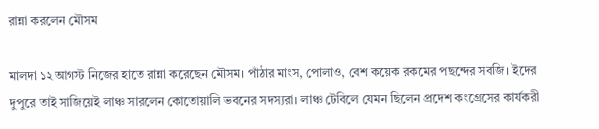রান্না করলেন মৌসম

মালদা ১২ আগস্ট নিজের হাতে রান্না করেছেন মৌসম। পাঁঠার মাংস, পোলাও, বেশ কয়েক রকমের পছন্দের সবজি। ইদের দুপুরে তাই সাজিয়েই লাঞ্চ সারলেন কোতোয়ালি ভবনের সদস্যরা। লাঞ্চ টেবিলে যেমন ছিলেন প্রদেশ কংগ্রেসের কার্যকরী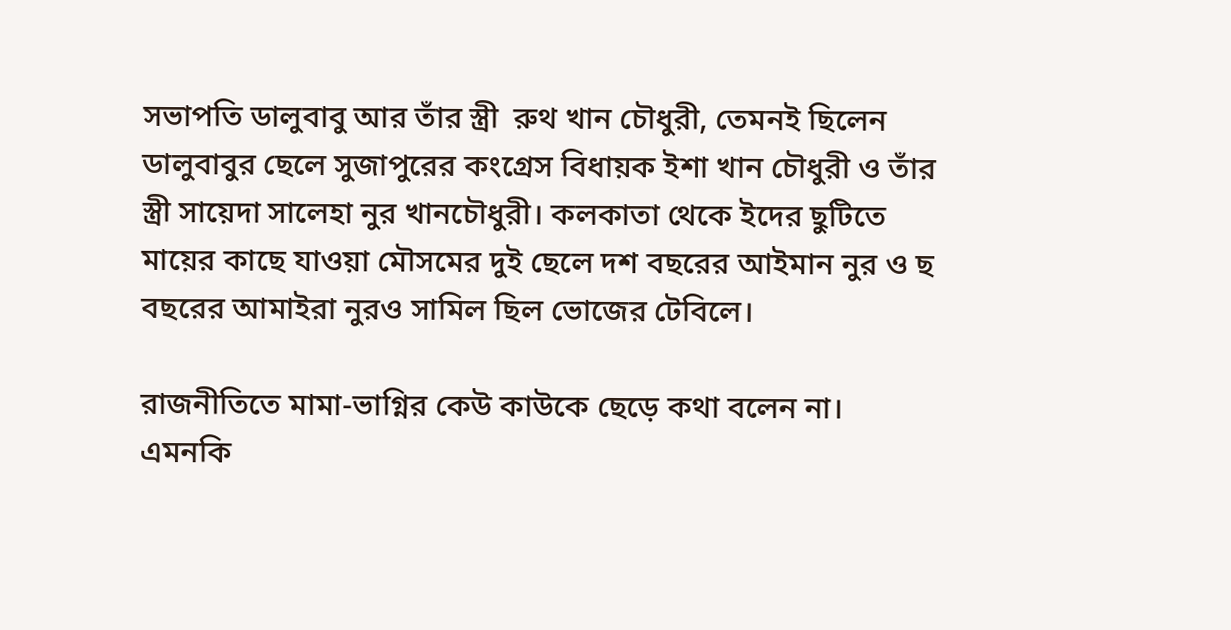সভাপতি ডালুবাবু আর তাঁর স্ত্রী  রুথ খান চৌধুরী, তেমনই ছিলেন ডালুবাবুর ছেলে সুজাপুরের কংগ্রেস বিধায়ক ইশা খান চৌধুরী ও তাঁর স্ত্রী সায়েদা সালেহা নুর খানচৌধুরী। কলকাতা থেকে ইদের ছুটিতে মায়ের কাছে যাওয়া মৌসমের দুই ছেলে দশ বছরের আইমান নুর ও ছ বছরের আমাইরা নুরও সামিল ছিল ভোজের টেবিলে।

রাজনীতিতে মামা-ভাগ্নির কেউ কাউকে ছেড়ে কথা বলেন না। এমনকি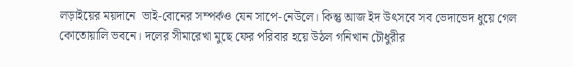লড়াইয়ের ময়দানে  ভাই-বোনের সম্পর্কও যেন সাপে-নেউলে। কিন্তু আজ ইদ উৎসবে সব ভেদাভেদ ধুয়ে গেল কোতোয়ালি ভবনে। দলের সীমারেখা মুছে ফের পরিবার হয়ে উঠল গনিখান চৌধুরীর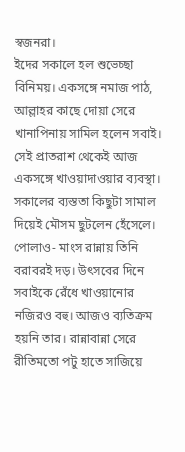স্বজনরা।
ইদের সকালে হল শুভেচ্ছা বিনিময়। একসঙ্গে নমাজ পাঠ, আল্লাহর কাছে দোয়া সেরে খানাপিনায় সামিল হলেন সবাই। সেই প্রাতরাশ থেকেই আজ একসঙ্গে খাওয়াদাওয়ার ব্যবস্থা। সকালের ব্যস্ততা কিছুটা সামাল দিয়েই মৌসম ছুটলেন হেঁসেলে। পোলাও- মাংস রান্নায় তিনি বরাবরই দড়। উৎসবের দিনে সবাইকে রেঁধে খাওয়ানোর নজিরও বহু। আজও ব্যতিক্রম হয়নি তার। রান্নাবান্না সেরে রীতিমতো পটু হাতে সাজিয়ে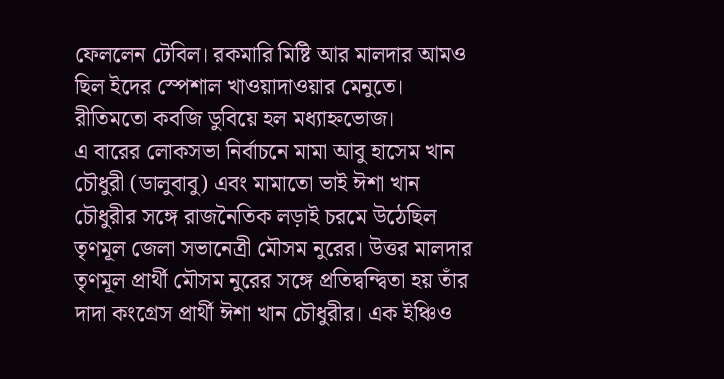ফেললেন টেবিল। রকমারি মিষ্টি আর মালদার আমও ছিল ইদের স্পেশাল খাওয়াদাওয়ার মেনুতে। রীতিমতো কবজি ডুবিয়ে হল মধ্যাহ্নভোজ।
এ বারের লোকসভা নির্বাচনে মামা আবু হাসেম খান চৌধুরী (ডালুবাবু) এবং মামাতো ভাই ঈশা খান চৌধুরীর সঙ্গে রাজনৈতিক লড়াই চরমে উঠেছিল তৃণমূল জেলা সভানেত্রী মৌসম নুরের। উত্তর মালদার তৃণমূল প্রার্থী মৌসম নুরের সঙ্গে প্রতিদ্বন্দ্বিতা হয় তাঁর দাদা কংগ্রেস প্রার্থী ঈশা খান চৌধুরীর। এক ইঞ্চিও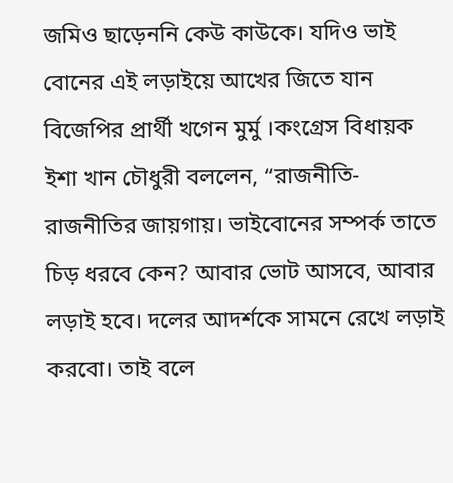জমিও ছাড়েননি কেউ কাউকে। যদিও ভাই বোনের এই লড়াইয়ে আখের জিতে যান বিজেপির প্রার্থী খগেন মুর্মু ।কংগ্রেস বিধায়ক ইশা খান চৌধুরী বললেন, “রাজনীতি-রাজনীতির জায়গায়। ভাইবোনের সম্পর্ক তাতে চিড় ধরবে কেন? আবার ভোট আসবে, আবার লড়াই হবে। দলের আদর্শকে সামনে রেখে লড়াই করবো। তাই বলে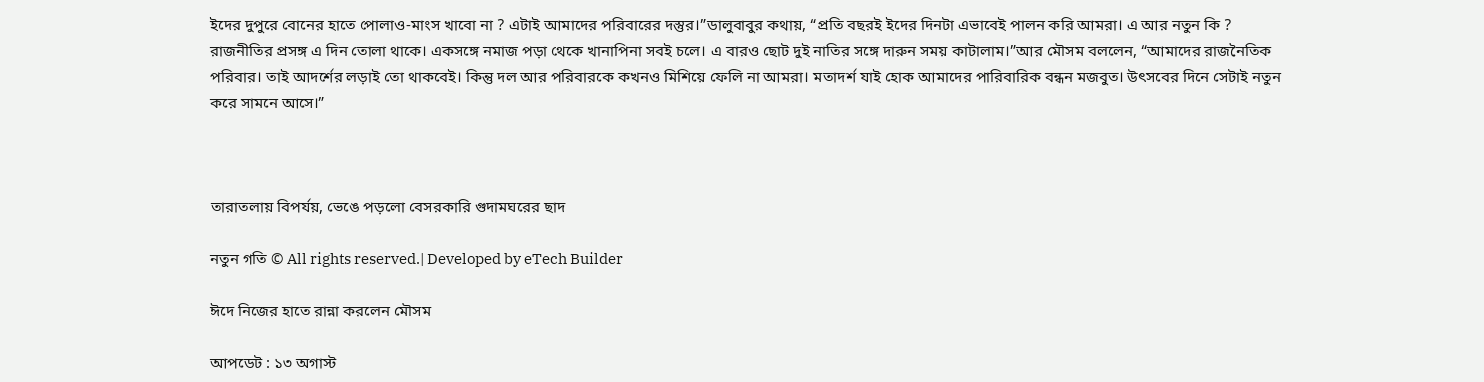ইদের দুপুরে বোনের হাতে পোলাও-মাংস খাবো না ? এটাই আমাদের পরিবারের দস্তুর।”ডালুবাবুর কথায়, “প্রতি বছরই ইদের দিনটা এভাবেই পালন করি আমরা। এ আর নতুন কি ? রাজনীতির প্রসঙ্গ এ দিন তোলা থাকে। একসঙ্গে নমাজ পড়া থেকে খানাপিনা সবই চলে। এ বারও ছোট দুই নাতির সঙ্গে দারুন সময় কাটালাম।”আর মৌসম বললেন, “আমাদের রাজনৈতিক পরিবার। তাই আদর্শের লড়াই তো থাকবেই। কিন্তু দল আর পরিবারকে কখনও মিশিয়ে ফেলি না আমরা। মতাদর্শ যাই হোক আমাদের পারিবারিক বন্ধন মজবুত। উৎসবের দিনে সেটাই নতুন করে সামনে আসে।”



তারাতলায় বিপর্যয়, ভেঙে পড়লো বেসরকারি গুদামঘরের ছাদ

নতুন গতি © All rights reserved.| Developed by eTech Builder

ঈদে নিজের হাতে রান্না করলেন মৌসম

আপডেট : ১৩ অগাস্ট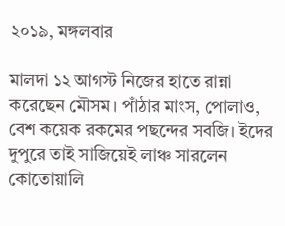২০১৯, মঙ্গলবার

মালদা ১২ আগস্ট নিজের হাতে রান্না করেছেন মৌসম। পাঁঠার মাংস, পোলাও, বেশ কয়েক রকমের পছন্দের সবজি। ইদের দুপুরে তাই সাজিয়েই লাঞ্চ সারলেন কোতোয়ালি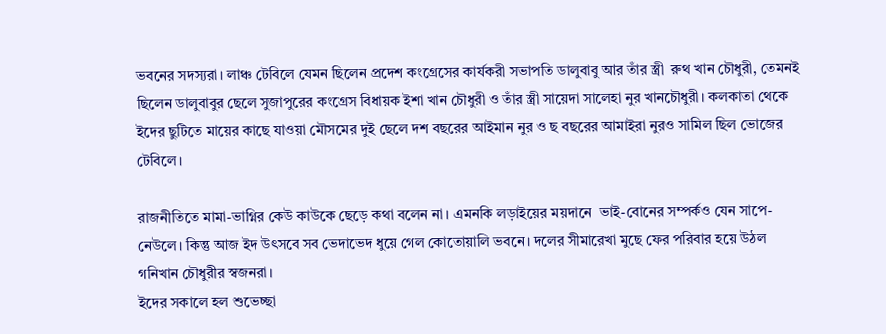ভবনের সদস্যরা। লাঞ্চ টেবিলে যেমন ছিলেন প্রদেশ কংগ্রেসের কার্যকরী সভাপতি ডালুবাবু আর তাঁর স্ত্রী  রুথ খান চৌধুরী, তেমনই ছিলেন ডালুবাবুর ছেলে সুজাপুরের কংগ্রেস বিধায়ক ইশা খান চৌধুরী ও তাঁর স্ত্রী সায়েদা সালেহা নুর খানচৌধুরী। কলকাতা থেকে ইদের ছুটিতে মায়ের কাছে যাওয়া মৌসমের দুই ছেলে দশ বছরের আইমান নুর ও ছ বছরের আমাইরা নুরও সামিল ছিল ভোজের টেবিলে।

রাজনীতিতে মামা-ভাগ্নির কেউ কাউকে ছেড়ে কথা বলেন না। এমনকি লড়াইয়ের ময়দানে  ভাই-বোনের সম্পর্কও যেন সাপে-নেউলে। কিন্তু আজ ইদ উৎসবে সব ভেদাভেদ ধুয়ে গেল কোতোয়ালি ভবনে। দলের সীমারেখা মুছে ফের পরিবার হয়ে উঠল গনিখান চৌধুরীর স্বজনরা।
ইদের সকালে হল শুভেচ্ছা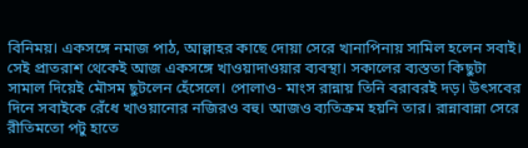বিনিময়। একসঙ্গে নমাজ পাঠ, আল্লাহর কাছে দোয়া সেরে খানাপিনায় সামিল হলেন সবাই। সেই প্রাতরাশ থেকেই আজ একসঙ্গে খাওয়াদাওয়ার ব্যবস্থা। সকালের ব্যস্ততা কিছুটা সামাল দিয়েই মৌসম ছুটলেন হেঁসেলে। পোলাও- মাংস রান্নায় তিনি বরাবরই দড়। উৎসবের দিনে সবাইকে রেঁধে খাওয়ানোর নজিরও বহু। আজও ব্যতিক্রম হয়নি তার। রান্নাবান্না সেরে রীতিমতো পটু হাতে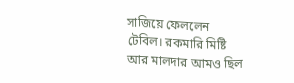সাজিয়ে ফেললেন টেবিল। রকমারি মিষ্টি আর মালদার আমও ছিল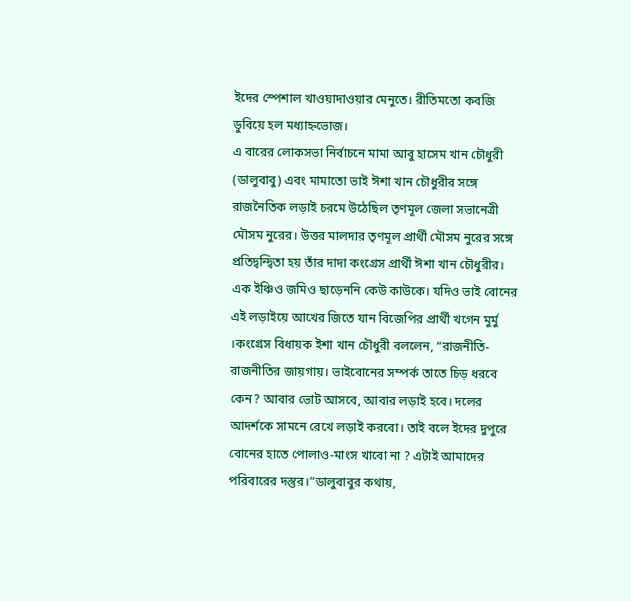ইদের স্পেশাল খাওয়াদাওয়ার মেনুতে। রীতিমতো কবজি ডুবিয়ে হল মধ্যাহ্নভোজ।
এ বারের লোকসভা নির্বাচনে মামা আবু হাসেম খান চৌধুরী (ডালুবাবু) এবং মামাতো ভাই ঈশা খান চৌধুরীর সঙ্গে রাজনৈতিক লড়াই চরমে উঠেছিল তৃণমূল জেলা সভানেত্রী মৌসম নুরের। উত্তর মালদার তৃণমূল প্রার্থী মৌসম নুরের সঙ্গে প্রতিদ্বন্দ্বিতা হয় তাঁর দাদা কংগ্রেস প্রার্থী ঈশা খান চৌধুরীর। এক ইঞ্চিও জমিও ছাড়েননি কেউ কাউকে। যদিও ভাই বোনের এই লড়াইয়ে আখের জিতে যান বিজেপির প্রার্থী খগেন মুর্মু ।কংগ্রেস বিধায়ক ইশা খান চৌধুরী বললেন, “রাজনীতি-রাজনীতির জায়গায়। ভাইবোনের সম্পর্ক তাতে চিড় ধরবে কেন? আবার ভোট আসবে, আবার লড়াই হবে। দলের আদর্শকে সামনে রেখে লড়াই করবো। তাই বলে ইদের দুপুরে বোনের হাতে পোলাও-মাংস খাবো না ? এটাই আমাদের পরিবারের দস্তুর।”ডালুবাবুর কথায়,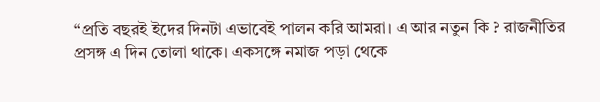“প্রতি বছরই ইদের দিনটা এভাবেই পালন করি আমরা। এ আর নতুন কি ? রাজনীতির প্রসঙ্গ এ দিন তোলা থাকে। একসঙ্গে নমাজ পড়া থেকে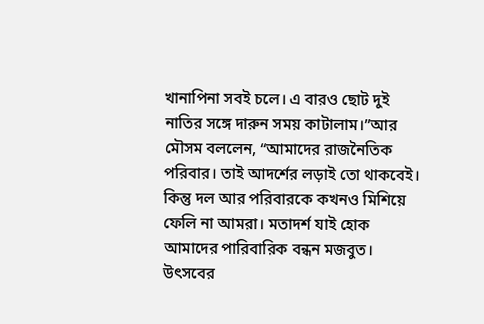খানাপিনা সবই চলে। এ বারও ছোট দুই নাতির সঙ্গে দারুন সময় কাটালাম।”আর মৌসম বললেন, “আমাদের রাজনৈতিক পরিবার। তাই আদর্শের লড়াই তো থাকবেই। কিন্তু দল আর পরিবারকে কখনও মিশিয়ে ফেলি না আমরা। মতাদর্শ যাই হোক আমাদের পারিবারিক বন্ধন মজবুত। উৎসবের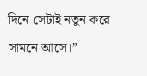দিনে সেটাই নতুন করে সামনে আসে।”